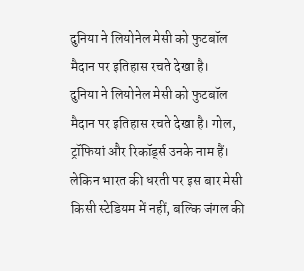दुनिया ने लियोनेल मेसी को फुटबॉल मैदान पर इतिहास रचते देखा है।
दुनिया ने लियोनेल मेसी को फुटबॉल मैदान पर इतिहास रचते देखा है। गोल, ट्रॉफियां और रिकॉर्ड्स उनके नाम हैं। लेकिन भारत की धरती पर इस बार मेसी किसी स्टेडियम में नहीं, बल्कि जंगल की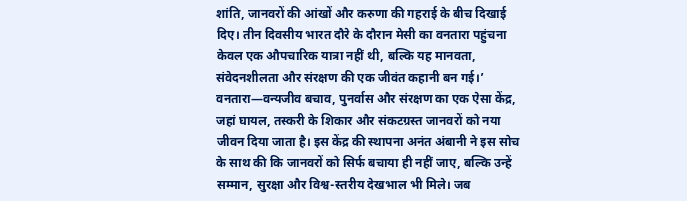शांति, जानवरों की आंखों और करुणा की गहराई के बीच दिखाई दिए। तीन दिवसीय भारत दौरे के दौरान मेसी का वनतारा पहुंचना केवल एक औपचारिक यात्रा नहीं थी, बल्कि यह मानवता, संवेदनशीलता और संरक्षण की एक जीवंत कहानी बन गई।’
वनतारा—वन्यजीव बचाव, पुनर्वास और संरक्षण का एक ऐसा केंद्र, जहां घायल, तस्करी के शिकार और संकटग्रस्त जानवरों को नया जीवन दिया जाता है। इस केंद्र की स्थापना अनंत अंबानी ने इस सोच के साथ की कि जानवरों को सिर्फ बचाया ही नहीं जाए, बल्कि उन्हें सम्मान, सुरक्षा और विश्व-स्तरीय देखभाल भी मिले। जब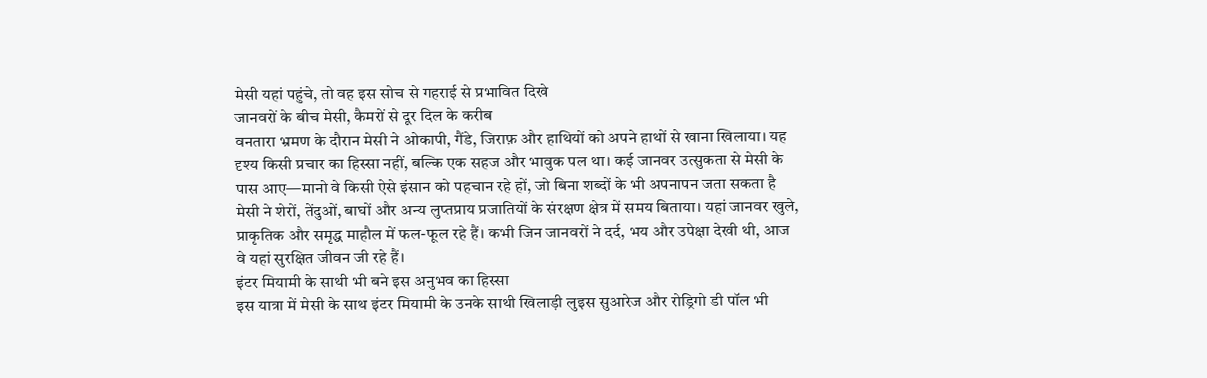मेसी यहां पहुंचे, तो वह इस सोच से गहराई से प्रभावित दिखे
जानवरों के बीच मेसी, कैमरों से दूर दिल के करीब
वनतारा भ्रमण के दौरान मेसी ने ओकापी, गैंडे, जिराफ़ और हाथियों को अपने हाथों से खाना खिलाया। यह दृश्य किसी प्रचार का हिस्सा नहीं, बल्कि एक सहज और भावुक पल था। कई जानवर उत्सुकता से मेसी के पास आए—मानो वे किसी ऐसे इंसान को पहचान रहे हों, जो बिना शब्दों के भी अपनापन जता सकता है
मेसी ने शेरों, तेंदुओं, बाघों और अन्य लुप्तप्राय प्रजातियों के संरक्षण क्षेत्र में समय बिताया। यहां जानवर खुले, प्राकृतिक और समृद्ध माहौल में फल-फूल रहे हैं। कभी जिन जानवरों ने दर्द, भय और उपेक्षा देखी थी, आज वे यहां सुरक्षित जीवन जी रहे हैं।
इंटर मियामी के साथी भी बने इस अनुभव का हिस्सा
इस यात्रा में मेसी के साथ इंटर मियामी के उनके साथी खिलाड़ी लुइस सुआरेज और रोड्रिगो डी पॉल भी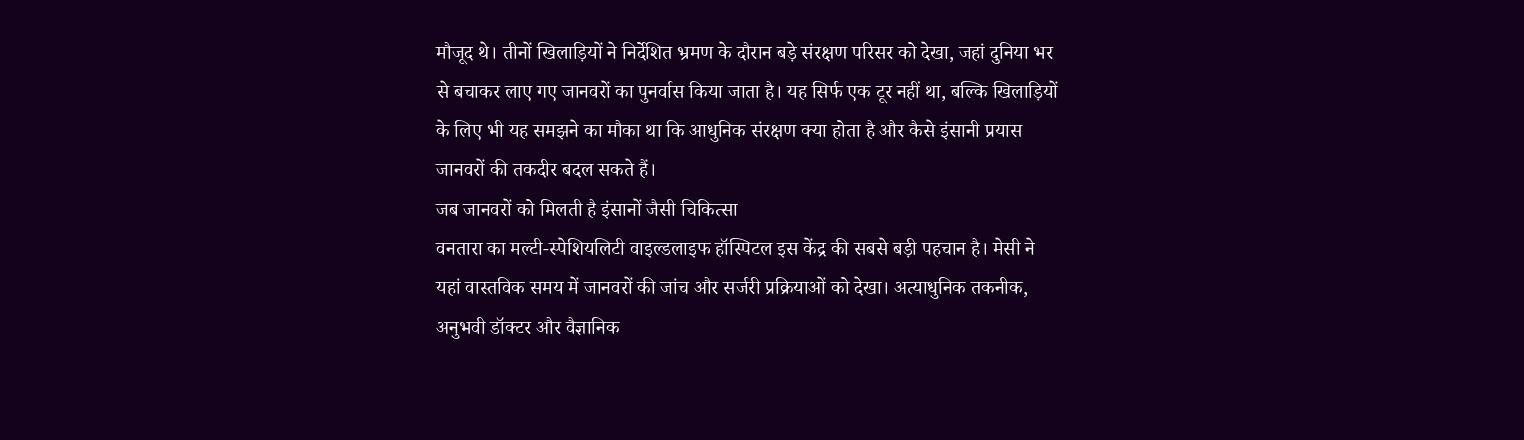मौजूद थे। तीनों खिलाड़ियों ने निर्देशित भ्रमण के दौरान बड़े संरक्षण परिसर को देखा, जहां दुनिया भर से बचाकर लाए गए जानवरों का पुनर्वास किया जाता है। यह सिर्फ एक टूर नहीं था, बल्कि खिलाड़ियों के लिए भी यह समझने का मौका था कि आधुनिक संरक्षण क्या होता है और कैसे इंसानी प्रयास जानवरों की तकदीर बदल सकते हैं।
जब जानवरों को मिलती है इंसानों जैसी चिकित्सा
वनतारा का मल्टी-स्पेशियलिटी वाइल्डलाइफ हॉस्पिटल इस केंद्र की सबसे बड़ी पहचान है। मेसी ने यहां वास्तविक समय में जानवरों की जांच और सर्जरी प्रक्रियाओं को देखा। अत्याधुनिक तकनीक, अनुभवी डॉक्टर और वैज्ञानिक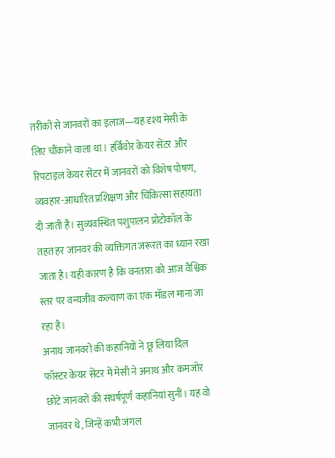तरीकों से जानवरों का इलाज—यह दृश्य मेसी के लिए चौंकाने वाला था। हर्बिवोर केयर सेंटर और रिपटाइल केयर सेंटर में जानवरों को विशेष पोषण, व्यवहार-आधारित प्रशिक्षण और चिकित्सा सहायता दी जाती है। सुव्यवस्थित पशुपालन प्रोटोकॉल के तहत हर जानवर की व्यक्तिगत जरूरत का ध्यान रखा जाता है। यही कारण है कि वनतारा को आज वैश्विक स्तर पर वन्यजीव कल्याण का एक मॉडल माना जा रहा है।
अनाथ जानवरों की कहानियों ने छू लिया दिल
फॉस्टर केयर सेंटर में मेसी ने अनाथ और कमजोर छोटे जानवरों की संघर्षपूर्ण कहानियां सुनीं। यह वो जानवर थे, जिन्हें कभी जंगल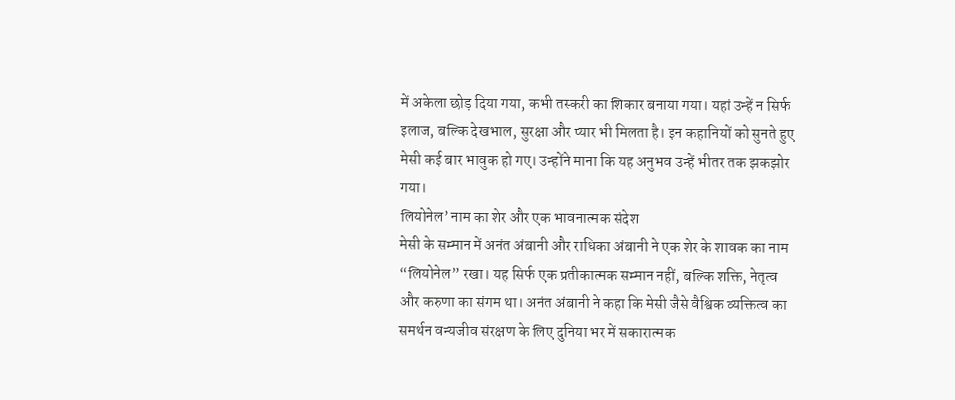में अकेला छोड़ दिया गया, कभी तस्करी का शिकार बनाया गया। यहां उन्हें न सिर्फ इलाज, बल्कि देखभाल, सुरक्षा और प्यार भी मिलता है। इन कहानियों को सुनते हुए मेसी कई बार भावुक हो गए। उन्होंने माना कि यह अनुभव उन्हें भीतर तक झकझोर गया।
लियोनेल’ नाम का शेर और एक भावनात्मक संदेश
मेसी के सम्मान में अनंत अंबानी और राधिका अंबानी ने एक शेर के शावक का नाम “लियोनेल” रखा। यह सिर्फ एक प्रतीकात्मक सम्मान नहीं, बल्कि शक्ति, नेतृत्व और करुणा का संगम था। अनंत अंबानी ने कहा कि मेसी जैसे वैश्विक व्यक्तित्व का समर्थन वन्यजीव संरक्षण के लिए दुनिया भर में सकारात्मक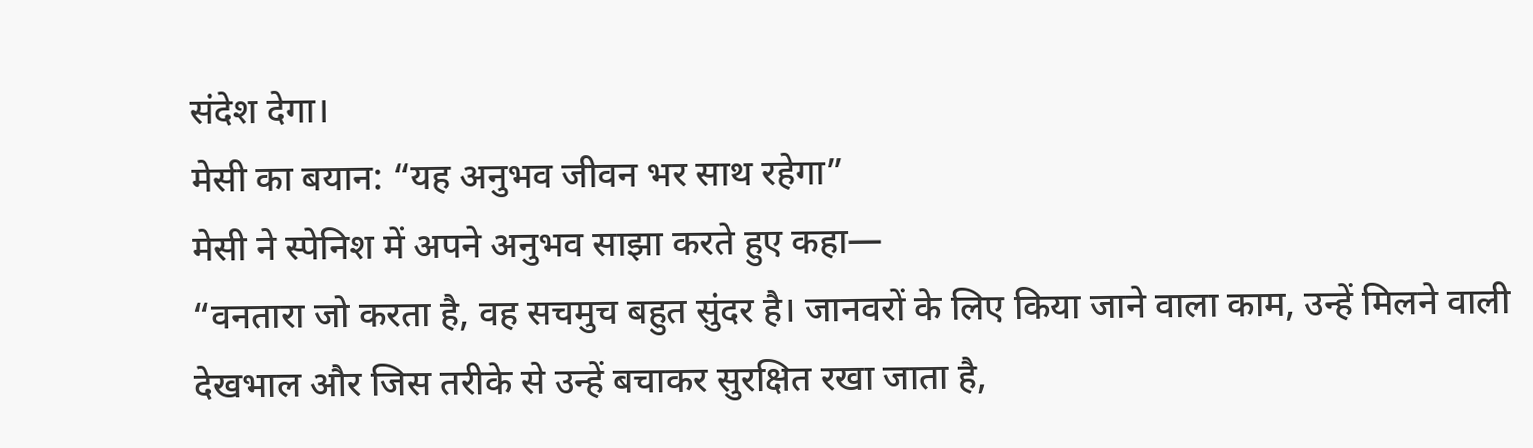संदेश देगा।
मेसी का बयान: “यह अनुभव जीवन भर साथ रहेगा”
मेसी ने स्पेनिश में अपने अनुभव साझा करते हुए कहा—
“वनतारा जो करता है, वह सचमुच बहुत सुंदर है। जानवरों के लिए किया जाने वाला काम, उन्हें मिलने वाली देखभाल और जिस तरीके से उन्हें बचाकर सुरक्षित रखा जाता है,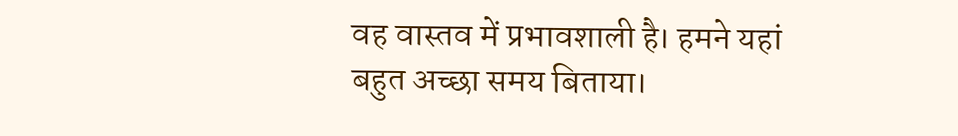वह वास्तव में प्रभावशाली है। हमने यहां बहुत अच्छा समय बिताया।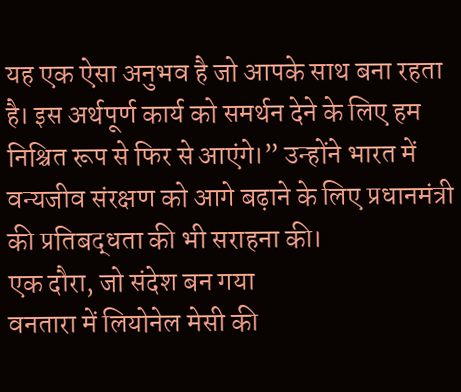यह एक ऐसा अनुभव है जो आपके साथ बना रहता है। इस अर्थपूर्ण कार्य को समर्थन देने के लिए हम निश्चित रूप से फिर से आएंगे।” उन्होंने भारत में वन्यजीव संरक्षण को आगे बढ़ाने के लिए प्रधानमंत्री की प्रतिबद्धता की भी सराहना की।
एक दौरा, जो संदेश बन गया
वनतारा में लियोनेल मेसी की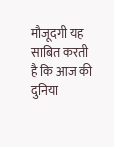मौजूदगी यह साबित करती है कि आज की दुनिया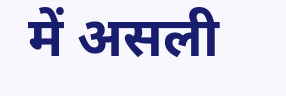में असली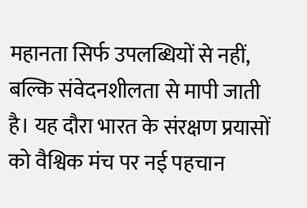महानता सिर्फ उपलब्धियों से नहीं, बल्कि संवेदनशीलता से मापी जाती है। यह दौरा भारत के संरक्षण प्रयासों को वैश्विक मंच पर नई पहचान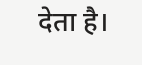देता है।